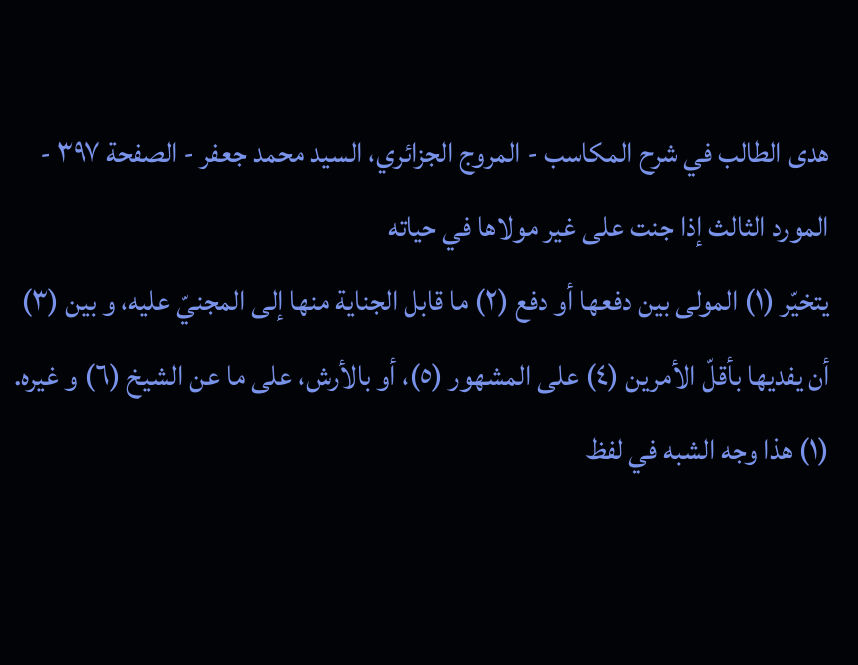هدى الطالب في شرح المكاسب - المروج الجزائري، السيد محمد جعفر - الصفحة ٣٩٧ - المورد الثالث إذا جنت على غير مولاها في حياته
يتخيّر (١) المولى بين دفعها أو دفع (٢) ما قابل الجناية منها إلى المجنيّ عليه، و بين (٣) أن يفديها بأقلّ الأمرين (٤) على المشهور (٥)، أو بالأرش، على ما عن الشيخ (٦) و غيره.
(١) هذا وجه الشبه في لفظ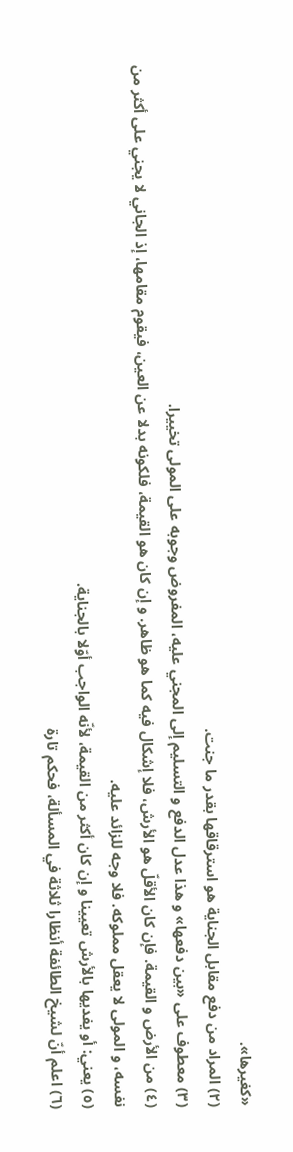«كغيرها».
(٢) المراد من دفع مقابل الجناية هو استرقاقها بقدر ما جنت.
(٣) معطوف على «بين دفعها» و هذا عدل الدفع و التسليم إلى المجني عليه، المفروض وجوبه على المولى تخييرا.
(٤) من الأرض و القيمة. فإن كان الأقلّ هو الأرش، فلا إشكال فيه كما هو ظاهر. و إن كان هو القيمة، فلكونه بدلا عن العين، فيقوم مقامها، إذ الجاني لا يجني على أكثر من نفسه، و المولى لا يعقل مملوكه. فلا وجه للزائد عليه.
(٥) يعني: أو يفديها بالأرش تعيينا و إن كان أكثر من القيمة، لأنّه الواجب أوّلا بالجناية.
(٦) اعلم أنّ لشيخ الطائفة أنظارا ثلاثة في المسألة، فحكم تارة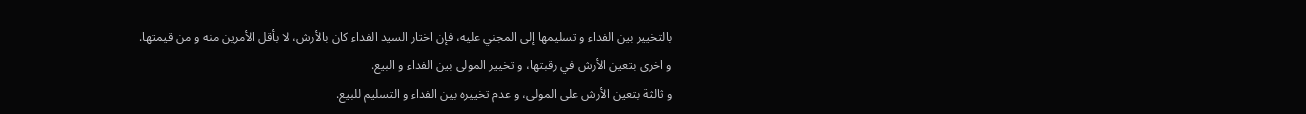بالتخيير بين الفداء و تسليمها إلى المجني عليه، فإن اختار السيد الفداء كان بالأرش، لا بأقل الأمرين منه و من قيمتها.
و اخرى بتعين الأرش في رقبتها، و تخيير المولى بين الفداء و البيع.
و ثالثة بتعين الأرش على المولى، و عدم تخييره بين الفداء و التسليم للبيع.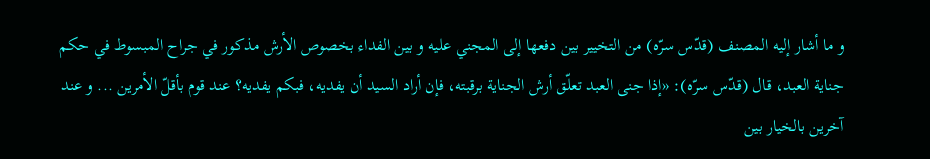و ما أشار إليه المصنف (قدّس سرّه) من التخيير بين دفعها إلى المجني عليه و بين الفداء بخصوص الأرش مذكور في جراح المبسوط في حكم جناية العبد، قال (قدّس سرّه): «إذا جنى العبد تعلّق أرش الجناية برقبته، فإن أراد السيد أن يفديه، فبكم يفديه؟ عند قوم بأقلّ الأمرين ... و عند آخرين بالخيار بين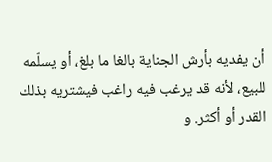أن يفديه بأرش الجناية بالغا ما بلغ، أو يسلّمه للبيع، لأنه قد يرغب فيه راغب فيشتريه بذلك القدر أو أكثر. و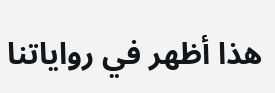هذا أظهر في رواياتنا